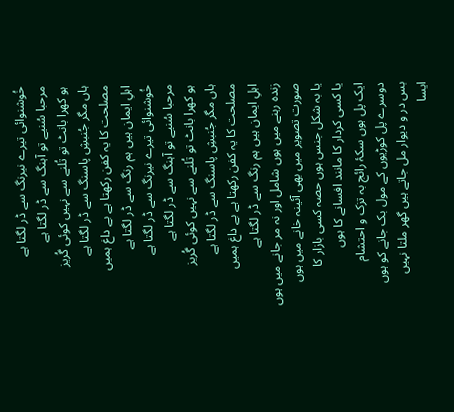خُوشنوائی تیرے نیرنگ سے ڈر لگتا ہے
مرحبا سُنیے تو آہنگ سے ڈر لگتا ہے
ہو کھرا بانٹ تو تُلنے سے نہیں کوئی گُریز
ہاں مگر جُنبشِ پاسنگ سے ڈر لگتا ہے
مصلحت کا یہ کفن رکھتا ہے بے داغ ہمیں
اہلِ ایمان ہیں ہم رنگ سے ڈر لگتا ہے
خُوشنوائی تیرے نیرنگ سے ڈر لگتا ہے
مرحبا سُنیے تو آہنگ سے ڈر لگتا ہے
ہو کھرا بانٹ تو تُلنے سے نہیں کوئی گُریز
ہاں مگر جُنبشِ پاسنگ سے ڈر لگتا ہے
مصلحت کا یہ کفن رکھتا ہے بے داغ ہمیں
اہلِ ایمان ہیں ہم رنگ سے ڈر لگتا ہے
زندہ رہنے میں ہوں شامل اور نہ مر جانے میں ہوں
صورت تصویر میں بھی آئینہ خانے میں ہوں
یا بہ شکل جنس ہوں حصہ کسی بازار کا
یا کسی کردار کا مانند افسانے کا ہوں
ایک پل ہوں سکۂ رائج بہ تزک و احتشام
دوسرے پل کوڑیوں کے مول بک جانے کو ہوں
بس در و دیوار مل جاتے ہیں گھر ملتا نہیں
ایسا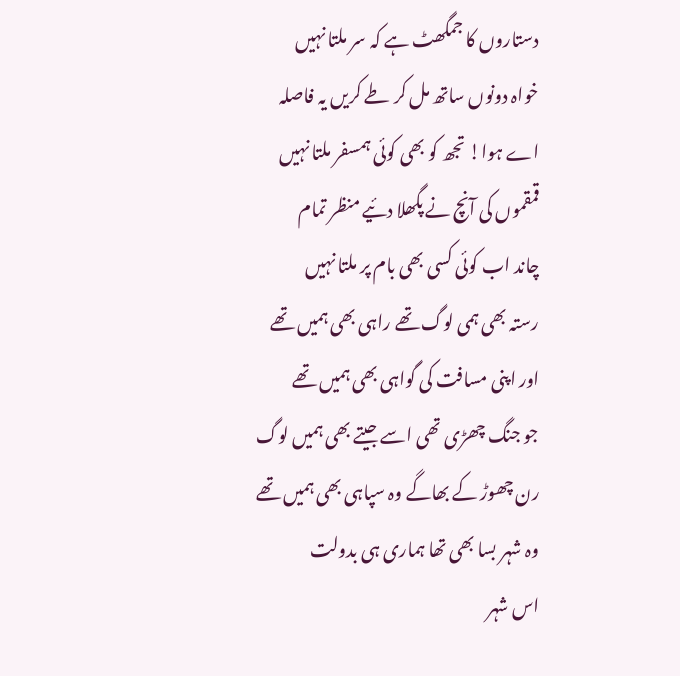دستاروں کا جمگھٹ ہے کہ سر ملتا نہیں
خواہ دونوں ساتھ مل کر طے کریں یہ فاصلہ
اے ہوا! تجھ کو بھی کوئی ہمسفر ملتا نہیں
قمقموں کی آنچ نے پگھلا دئیے منظر تمام
چاند اب کوئی کسی بھی بام پر ملتا نہیں
رستہ بھی ہمی لوگ تھے راہی بھی ہمیں تھے
اور اپنی مسافت کی گواہی بھی ہمیں تھے
جو جنگ چھڑی تھی اسے جیتے بھی ہمیں لوگ
رن چھوڑ کے بھاگے وہ سپاہی بھی ہمیں تھے
وہ شہر بسا بھی تھا ہماری ہی بدولت
اس شہر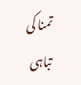تمنا کی تباہی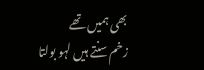بھی ہمیں تھے
زخم سنتے ہیں لہو بولتا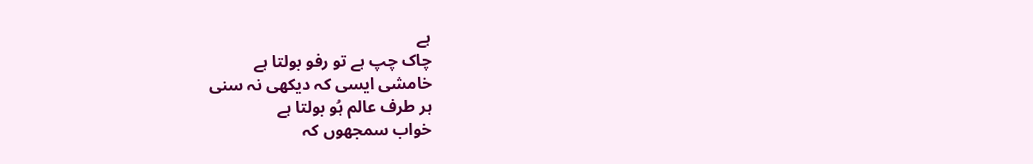ہے
چاک چپ ہے تو رفو بولتا ہے
خامشی ایسی کہ دیکھی نہ سنی
ہر طرف عالم ہُو بولتا ہے
خواب سمجھوں کہ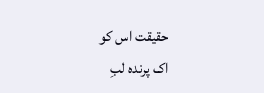حقیقت اس کو
اک پرندہ لبِ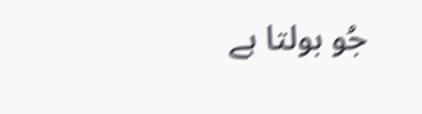جُو بولتا ہے